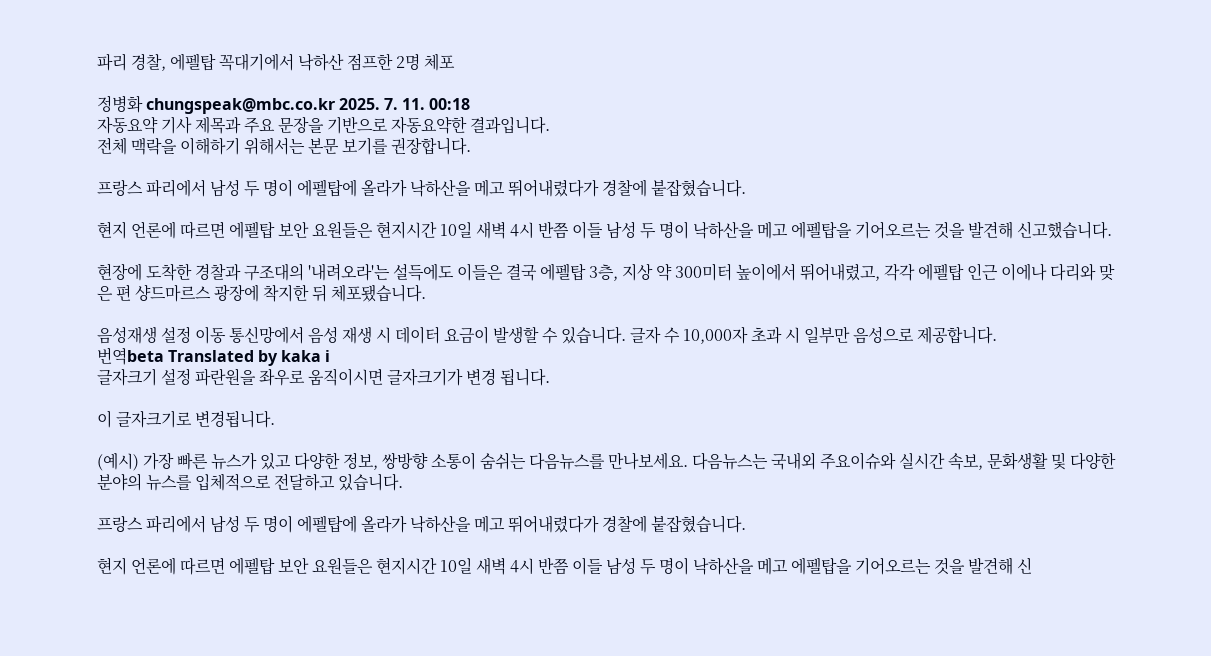파리 경찰, 에펠탑 꼭대기에서 낙하산 점프한 2명 체포

정병화 chungspeak@mbc.co.kr 2025. 7. 11. 00:18
자동요약 기사 제목과 주요 문장을 기반으로 자동요약한 결과입니다.
전체 맥락을 이해하기 위해서는 본문 보기를 권장합니다.

프랑스 파리에서 남성 두 명이 에펠탑에 올라가 낙하산을 메고 뛰어내렸다가 경찰에 붙잡혔습니다.

현지 언론에 따르면 에펠탑 보안 요원들은 현지시간 10일 새벽 4시 반쯤 이들 남성 두 명이 낙하산을 메고 에펠탑을 기어오르는 것을 발견해 신고했습니다.

현장에 도착한 경찰과 구조대의 '내려오라'는 설득에도 이들은 결국 에펠탑 3층, 지상 약 300미터 높이에서 뛰어내렸고, 각각 에펠탑 인근 이에나 다리와 맞은 편 샹드마르스 광장에 착지한 뒤 체포됐습니다.

음성재생 설정 이동 통신망에서 음성 재생 시 데이터 요금이 발생할 수 있습니다. 글자 수 10,000자 초과 시 일부만 음성으로 제공합니다.
번역beta Translated by kaka i
글자크기 설정 파란원을 좌우로 움직이시면 글자크기가 변경 됩니다.

이 글자크기로 변경됩니다.

(예시) 가장 빠른 뉴스가 있고 다양한 정보, 쌍방향 소통이 숨쉬는 다음뉴스를 만나보세요. 다음뉴스는 국내외 주요이슈와 실시간 속보, 문화생활 및 다양한 분야의 뉴스를 입체적으로 전달하고 있습니다.

프랑스 파리에서 남성 두 명이 에펠탑에 올라가 낙하산을 메고 뛰어내렸다가 경찰에 붙잡혔습니다.

현지 언론에 따르면 에펠탑 보안 요원들은 현지시간 10일 새벽 4시 반쯤 이들 남성 두 명이 낙하산을 메고 에펠탑을 기어오르는 것을 발견해 신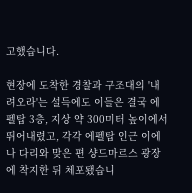고했습니다.

현장에 도착한 경찰과 구조대의 '내려오라'는 설득에도 이들은 결국 에펠탑 3층, 지상 약 300미터 높이에서 뛰어내렸고, 각각 에펠탑 인근 이에나 다리와 맞은 편 샹드마르스 광장에 착지한 뒤 체포됐습니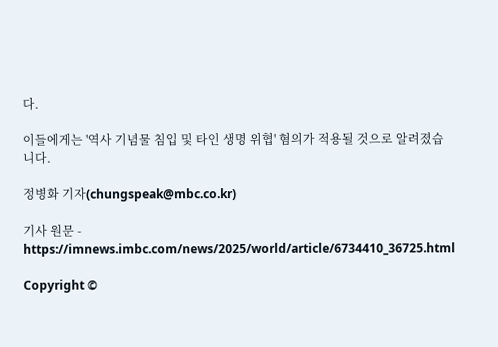다.

이들에게는 '역사 기념물 침입 및 타인 생명 위협' 혐의가 적용될 것으로 알려졌습니다.

정병화 기자(chungspeak@mbc.co.kr)

기사 원문 - https://imnews.imbc.com/news/2025/world/article/6734410_36725.html

Copyright ©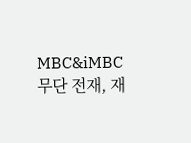MBC&iMBC 무단 전재, 재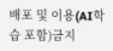배포 및 이용(AI학습 포함)금지